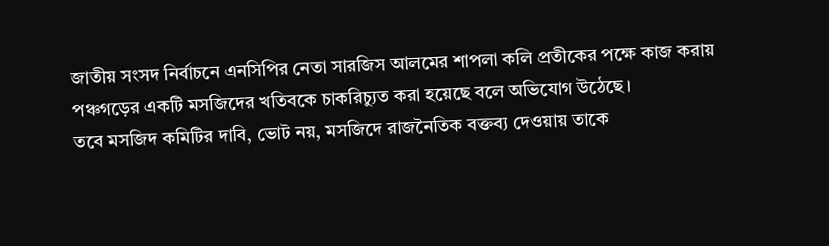জাতীয় সংসদ নির্বাচনে এনসিপির নেতা সারজিস আলমের শাপলা কলি প্রতীকের পক্ষে কাজ করায় পঞ্চগড়ের একটি মসজিদের খতিবকে চাকরিচ্যুত করা হয়েছে বলে অভিযোগ উঠেছে।
তবে মসজিদ কমিটির দাবি, ভোট নয়, মসজিদে রাজনৈতিক বক্তব্য দেওয়ায় তাকে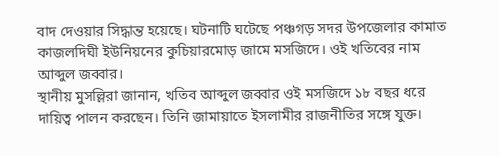বাদ দেওয়ার সিদ্ধান্ত হয়েছে। ঘটনাটি ঘটেছে পঞ্চগড় সদর উপজেলার কামাত কাজলদিঘী ইউনিয়নের কুচিয়ারমোড় জামে মসজিদে। ওই খতিবের নাম আব্দুল জব্বার।
স্থানীয় মুসল্লিরা জানান, খতিব আব্দুল জব্বার ওই মসজিদে ১৮ বছর ধরে দায়িত্ব পালন করছেন। তিনি জামায়াতে ইসলামীর রাজনীতির সঙ্গে যুক্ত।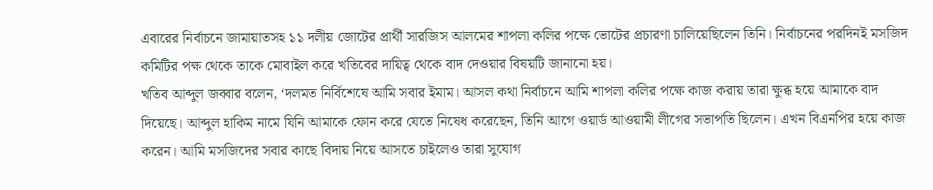এবারের নির্বাচনে জামায়াতসহ ১১ দলীয় জোটের প্রার্থী সারজিস আলমের শাপলা কলির পক্ষে ভোটের প্রচারণা চালিয়েছিলেন তিনি। নির্বাচনের পরদিনই মসজিদ কমিটির পক্ষ থেকে তাকে মোবাইল করে খতিবের দায়িত্ব থেকে বাদ দেওয়ার বিষয়টি জানানো হয়।
খতিব আব্দুল জব্বার বলেন, ‘দলমত নির্বিশেষে আমি সবার ইমাম। আসল কথা নির্বাচনে আমি শাপলা কলির পক্ষে কাজ করায় তারা ক্ষুব্ধ হয়ে আমাকে বাদ দিয়েছে। আব্দুল হাকিম নামে যিনি আমাকে ফোন করে যেতে নিষেধ করেছেন, তিনি আগে ওয়ার্ড আওয়ামী লীগের সভাপতি ছিলেন। এখন বিএনপির হয়ে কাজ করেন। আমি মসজিদের সবার কাছে বিদায় নিয়ে আসতে চাইলেও তারা সুযোগ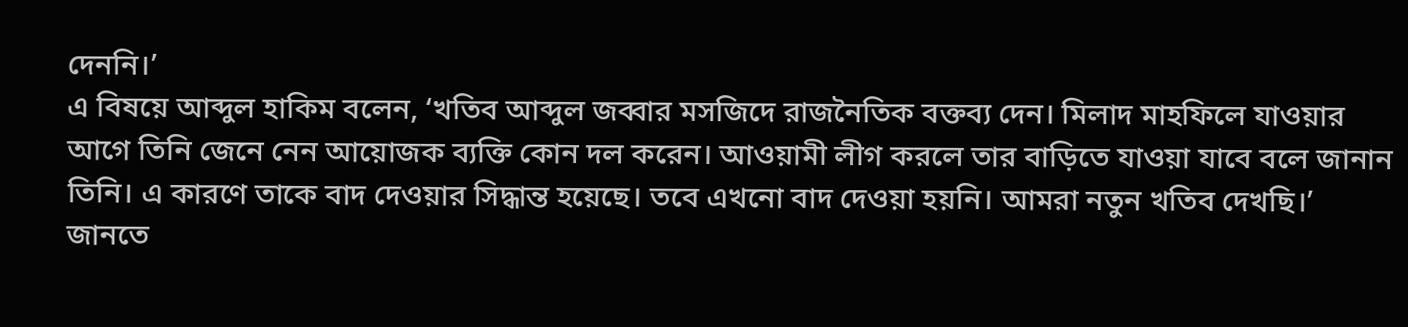দেননি।’
এ বিষয়ে আব্দুল হাকিম বলেন, ‘খতিব আব্দুল জব্বার মসজিদে রাজনৈতিক বক্তব্য দেন। মিলাদ মাহফিলে যাওয়ার আগে তিনি জেনে নেন আয়োজক ব্যক্তি কোন দল করেন। আওয়ামী লীগ করলে তার বাড়িতে যাওয়া যাবে বলে জানান তিনি। এ কারণে তাকে বাদ দেওয়ার সিদ্ধান্ত হয়েছে। তবে এখনো বাদ দেওয়া হয়নি। আমরা নতুন খতিব দেখছি।’
জানতে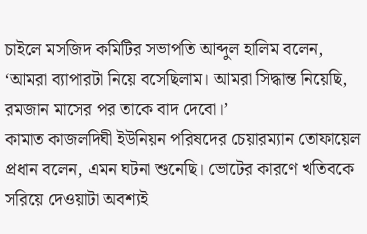চাইলে মসজিদ কমিটির সভাপতি আব্দুল হালিম বলেন, ‘আমরা ব্যাপারটা নিয়ে বসেছিলাম। আমরা সিদ্ধান্ত নিয়েছি, রমজান মাসের পর তাকে বাদ দেবো।’
কামাত কাজলদিঘী ইউনিয়ন পরিষদের চেয়ারম্যান তোফায়েল প্রধান বলেন, এমন ঘটনা শুনেছি। ভোটের কারণে খতিবকে সরিয়ে দেওয়াটা অবশ্যই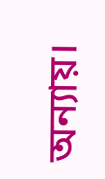অন্যায়।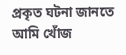প্রকৃত ঘটনা জানতে আমি খোঁজ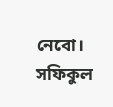নেবো।
সফিকুল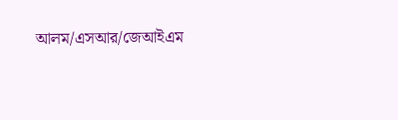আলম/এসআর/জেআইএম